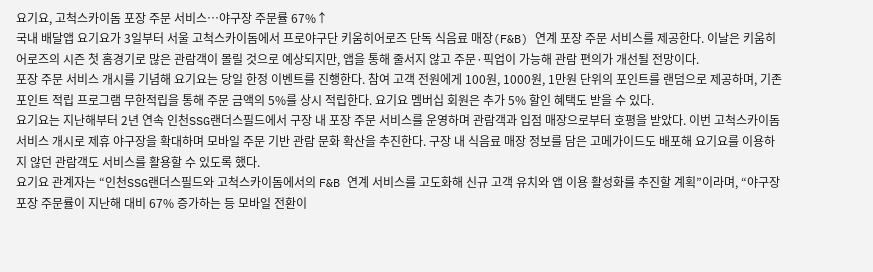요기요, 고척스카이돔 포장 주문 서비스…야구장 주문률 67%↑
국내 배달앱 요기요가 3일부터 서울 고척스카이돔에서 프로야구단 키움히어로즈 단독 식음료 매장(F&B) 연계 포장 주문 서비스를 제공한다. 이날은 키움히어로즈의 시즌 첫 홈경기로 많은 관람객이 몰릴 것으로 예상되지만, 앱을 통해 줄서지 않고 주문·픽업이 가능해 관람 편의가 개선될 전망이다.
포장 주문 서비스 개시를 기념해 요기요는 당일 한정 이벤트를 진행한다. 참여 고객 전원에게 100원, 1000원, 1만원 단위의 포인트를 랜덤으로 제공하며, 기존 포인트 적립 프로그램 무한적립을 통해 주문 금액의 5%를 상시 적립한다. 요기요 멤버십 회원은 추가 5% 할인 혜택도 받을 수 있다.
요기요는 지난해부터 2년 연속 인천SSG랜더스필드에서 구장 내 포장 주문 서비스를 운영하며 관람객과 입점 매장으로부터 호평을 받았다. 이번 고척스카이돔 서비스 개시로 제휴 야구장을 확대하며 모바일 주문 기반 관람 문화 확산을 추진한다. 구장 내 식음료 매장 정보를 담은 고메가이드도 배포해 요기요를 이용하지 않던 관람객도 서비스를 활용할 수 있도록 했다.
요기요 관계자는 “인천SSG랜더스필드와 고척스카이돔에서의 F&B 연계 서비스를 고도화해 신규 고객 유치와 앱 이용 활성화를 추진할 계획”이라며, “야구장 포장 주문률이 지난해 대비 67% 증가하는 등 모바일 전환이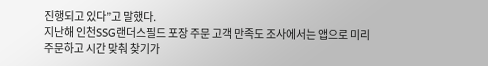진행되고 있다”고 말했다.
지난해 인천SSG랜더스필드 포장 주문 고객 만족도 조사에서는 앱으로 미리 주문하고 시간 맞춰 찾기가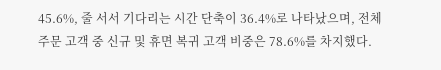45.6%, 줄 서서 기다리는 시간 단축이 36.4%로 나타났으며, 전체 주문 고객 중 신규 및 휴면 복귀 고객 비중은 78.6%를 차지했다.